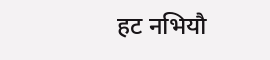हट नभियौ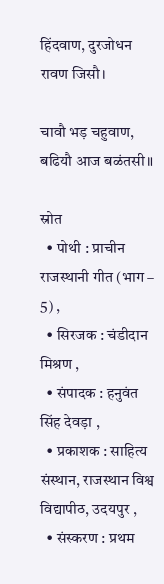हिंदवाण, दुरजोधन रावण जिसौ।

चावौ भड़ चहुवाण, बढियौ आज बळंतसी॥

स्रोत
  • पोथी : प्राचीन राजस्थानी गीत (भाग – 5) ,
  • सिरजक : चंडीदान मिश्रण ,
  • संपादक : हनुवंत सिंह देवड़ा ,
  • प्रकाशक : साहित्य संस्थान, राजस्थान विश्व विद्यापीठ, उदयपुर ,
  • संस्करण : प्रथम